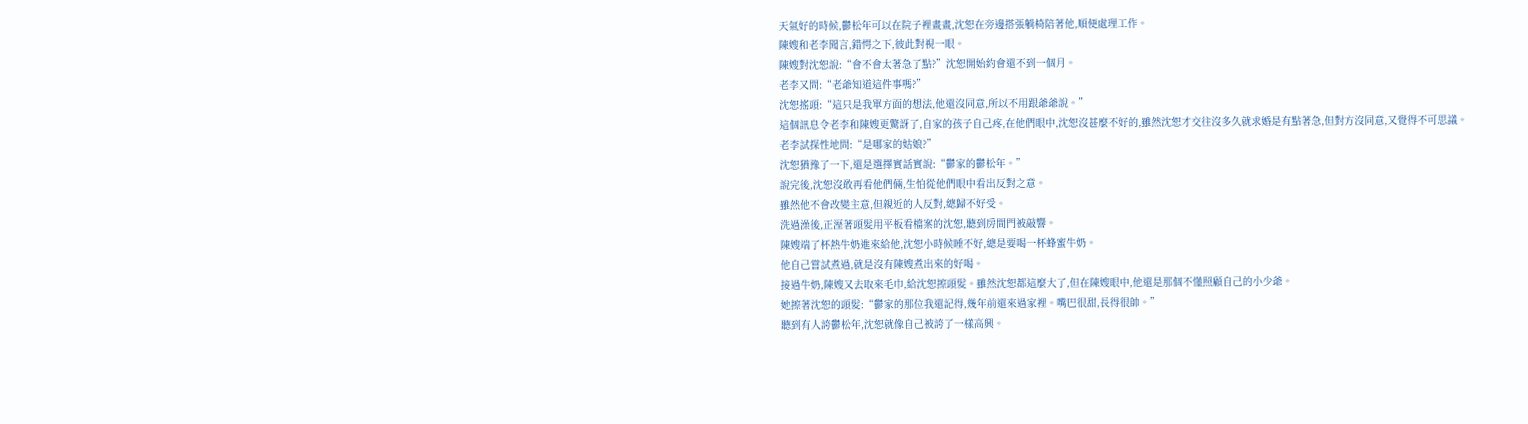天氣好的時候,鬱松年可以在院子裡畫畫,沈恕在旁邊搭張躺椅陪著他,順便處理工作。
陳嫂和老李聞言,錯愕之下,彼此對視一眼。
陳嫂對沈恕說:“會不會太著急了點?”沈恕開始約會還不到一個月。
老李又問:“老爺知道這件事嗎?”
沈恕搖頭:“這只是我單方面的想法,他還沒同意,所以不用跟爺爺說。”
這個訊息令老李和陳嫂更驚訝了,自家的孩子自己疼,在他們眼中,沈恕沒甚麼不好的,雖然沈恕才交往沒多久就求婚是有點著急,但對方沒同意,又覺得不可思議。
老李試探性地問:“是哪家的姑娘?”
沈恕猶豫了一下,還是選擇實話實說:“鬱家的鬱松年。”
說完後,沈恕沒敢再看他們倆,生怕從他們眼中看出反對之意。
雖然他不會改變主意,但親近的人反對,總歸不好受。
洗過澡後,正溼著頭髮用平板看檔案的沈恕,聽到房間門被敲響。
陳嫂端了杯熱牛奶進來給他,沈恕小時候睡不好,總是要喝一杯蜂蜜牛奶。
他自己嘗試煮過,就是沒有陳嫂煮出來的好喝。
接過牛奶,陳嫂又去取來毛巾,給沈恕擦頭髮。雖然沈恕都這麼大了,但在陳嫂眼中,他還是那個不懂照顧自己的小少爺。
她擦著沈恕的頭髮:“鬱家的那位我還記得,幾年前還來過家裡。嘴巴很甜,長得很帥。”
聽到有人誇鬱松年,沈恕就像自己被誇了一樣高興。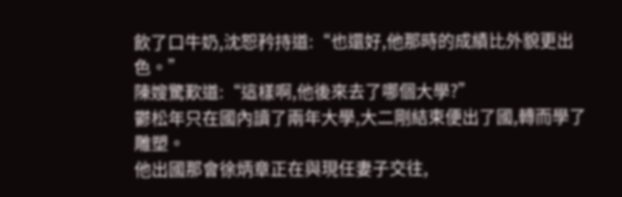飲了口牛奶,沈恕矜持道:“也還好,他那時的成績比外貌更出色。”
陳嫂驚歎道:“這樣啊,他後來去了哪個大學?”
鬱松年只在國內讀了兩年大學,大二剛結束便出了國,轉而學了雕塑。
他出國那會徐炳章正在與現任妻子交往,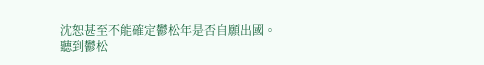沈恕甚至不能確定鬱松年是否自願出國。
聽到鬱松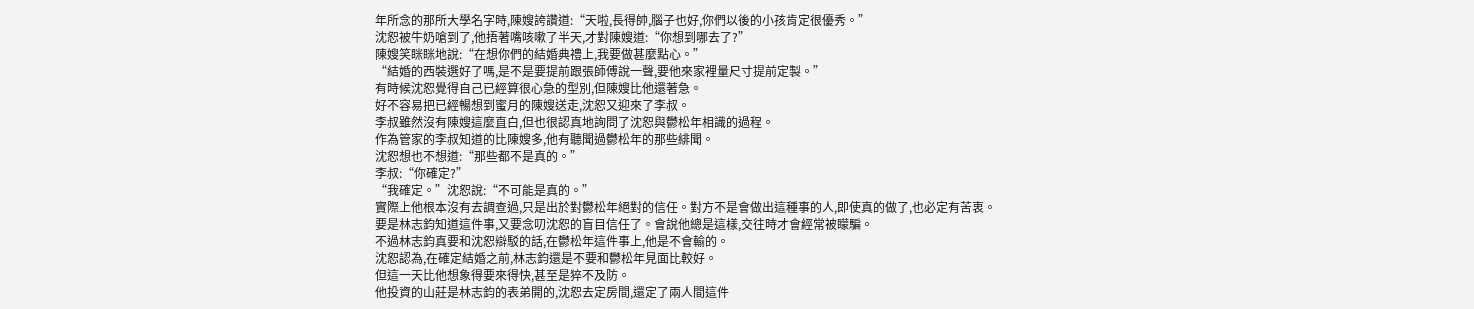年所念的那所大學名字時,陳嫂誇讚道:“天啦,長得帥,腦子也好,你們以後的小孩肯定很優秀。”
沈恕被牛奶嗆到了,他捂著嘴咳嗽了半天,才對陳嫂道:“你想到哪去了?”
陳嫂笑眯眯地說:“在想你們的結婚典禮上,我要做甚麼點心。”
“結婚的西裝選好了嗎,是不是要提前跟張師傅說一聲,要他來家裡量尺寸提前定製。”
有時候沈恕覺得自己已經算很心急的型別,但陳嫂比他還著急。
好不容易把已經暢想到蜜月的陳嫂送走,沈恕又迎來了李叔。
李叔雖然沒有陳嫂這麼直白,但也很認真地詢問了沈恕與鬱松年相識的過程。
作為管家的李叔知道的比陳嫂多,他有聽聞過鬱松年的那些緋聞。
沈恕想也不想道:“那些都不是真的。”
李叔:“你確定?”
“我確定。”沈恕說:“不可能是真的。”
實際上他根本沒有去調查過,只是出於對鬱松年絕對的信任。對方不是會做出這種事的人,即使真的做了,也必定有苦衷。
要是林志鈞知道這件事,又要念叨沈恕的盲目信任了。會說他總是這樣,交往時才會經常被矇騙。
不過林志鈞真要和沈恕辯駁的話,在鬱松年這件事上,他是不會輸的。
沈恕認為,在確定結婚之前,林志鈞還是不要和鬱松年見面比較好。
但這一天比他想象得要來得快,甚至是猝不及防。
他投資的山莊是林志鈞的表弟開的,沈恕去定房間,還定了兩人間這件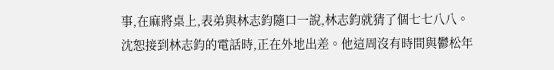事,在麻將桌上,表弟與林志鈞隨口一說,林志鈞就猜了個七七八八。
沈恕接到林志鈞的電話時,正在外地出差。他這周沒有時間與鬱松年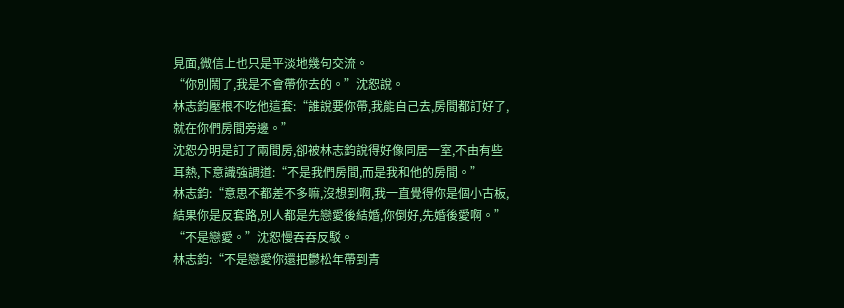見面,微信上也只是平淡地幾句交流。
“你別鬧了,我是不會帶你去的。”沈恕說。
林志鈞壓根不吃他這套:“誰說要你帶,我能自己去,房間都訂好了,就在你們房間旁邊。”
沈恕分明是訂了兩間房,卻被林志鈞說得好像同居一室,不由有些耳熱,下意識強調道:“不是我們房間,而是我和他的房間。”
林志鈞:“意思不都差不多嘛,沒想到啊,我一直覺得你是個小古板,結果你是反套路,別人都是先戀愛後結婚,你倒好,先婚後愛啊。”
“不是戀愛。”沈恕慢吞吞反駁。
林志鈞:“不是戀愛你還把鬱松年帶到青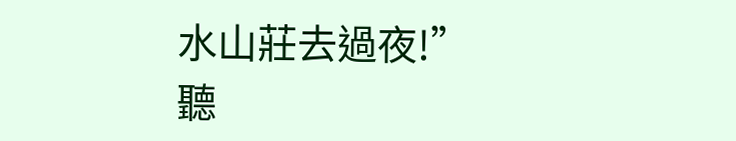水山莊去過夜!”
聽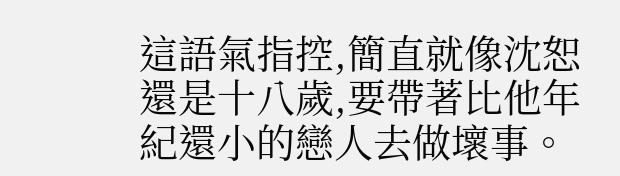這語氣指控,簡直就像沈恕還是十八歲,要帶著比他年紀還小的戀人去做壞事。